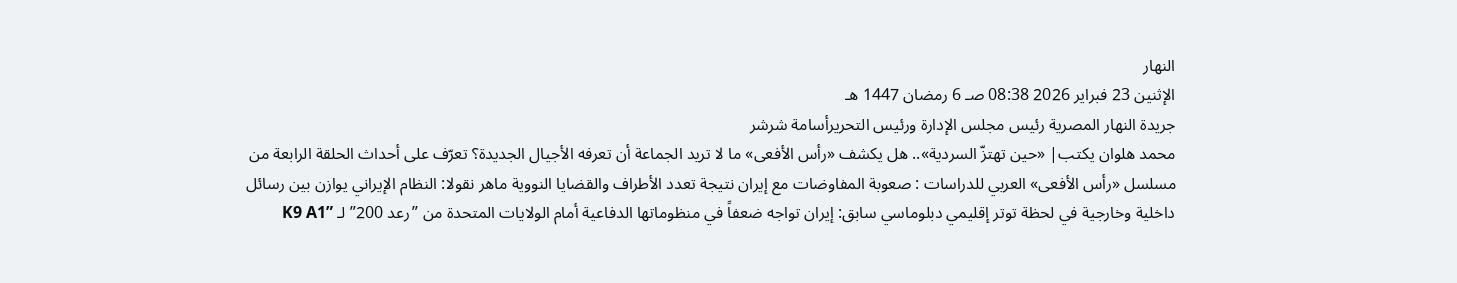النهار
الإثنين 23 فبراير 2026 08:38 صـ 6 رمضان 1447 هـ
جريدة النهار المصرية رئيس مجلس الإدارة ورئيس التحريرأسامة شرشر
محمد هلوان يكتب| «حين تهتزّ السردية».. هل يكشف «رأس الأفعى» ما لا تريد الجماعة أن تعرفه الأجيال الجديدة؟ تعرّف على أحداث الحلقة الرابعة من مسلسل «رأس الأفعى» العربي للدراسات : صعوبة المفاوضات مع إيران نتيجة تعدد الأطراف والقضايا النووية ماهر نقولا: النظام الإيراني يوازن بين رسائل داخلية وخارجية في لحظة توتر إقليمي دبلوماسي سابق: إيران تواجه ضعفاً في منظوماتها الدفاعية أمام الولايات المتحدة من ”رعد 200” لـ ”K9 A1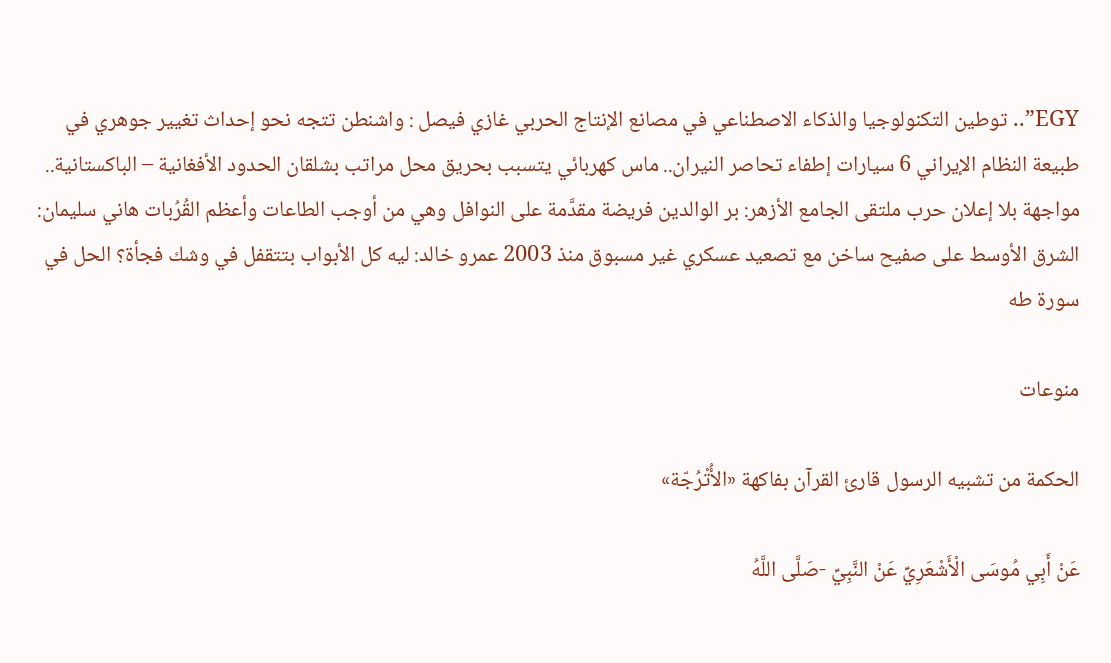EGY”.. توطين التكنولوجيا والذكاء الاصطناعي في مصانع الإنتاج الحربي غازي فيصل : واشنطن تتجه نحو إحداث تغيير جوهري في طبيعة النظام الإيراني 6 سيارات إطفاء تحاصر النيران.. ماس كهربائي يتسبب بحريق محل مراتب بشلقان الحدود الأفغانية – الباكستانية.. مواجهة بلا إعلان حرب ملتقى الجامع الأزهر: بر الوالدين فريضة مقدَّمة على النوافل وهي من أوجب الطاعات وأعظم القُرُبات هاني سليمان: الشرق الأوسط على صفيح ساخن مع تصعيد عسكري غير مسبوق منذ 2003 عمرو خالد: ليه كل الأبواب بتتقفل في وشك فجأة؟ الحل في سورة طه

منوعات

الحكمة من تشبيه الرسول قارئ القرآن بفاكهة «الأُتْرُجّة»

عَنْ أَبِي مُوسَى الْأَشْعَرِيِّ عَنْ النَّبِيِّ -صَلَّى اللَّهُ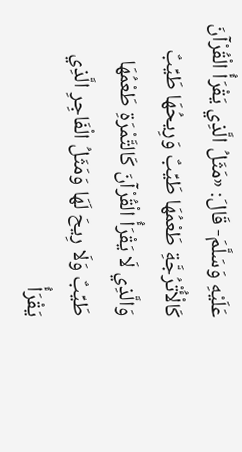عَلَيْهِ وَسَلَّمَ- قَالَ: «مَثَلُ الَّذِي يَقْرَأُ الْقُرْآنَ كَالْأُتْرُجَّةِ طَعْمُهَا طَيِّبٌ وَرِيحُهَا طَيِّبٌ وَالَّذِي لَا يَقْرَأُ الْقُرْآنَ كَالتَّمْرَةِ طَعْمُهَا طَيِّبٌ وَلَا رِيحَ لَهَا وَمَثَلُ الْفَاجِرِ الَّذِي يَقْرَأُ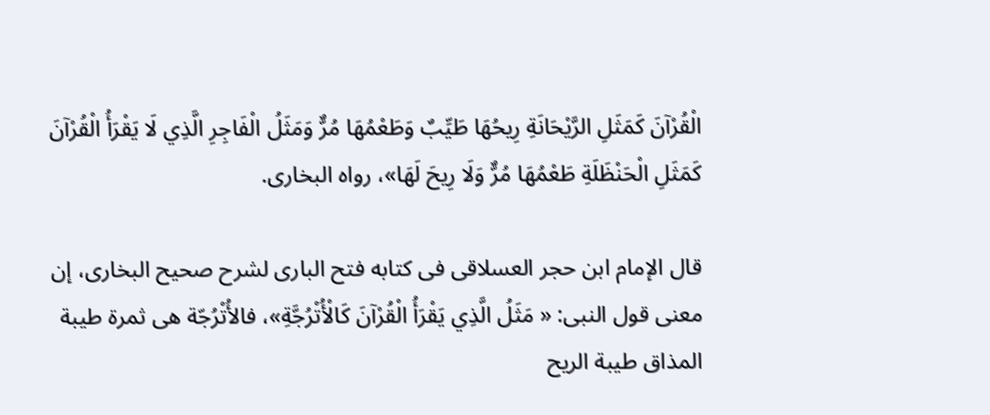الْقُرْآنَ كَمَثَلِ الرَّيْحَانَةِ رِيحُهَا طَيِّبٌ وَطَعْمُهَا مُرٌّ وَمَثَلُ الْفَاجِرِ الَّذِي لَا يَقْرَأُ الْقُرْآنَ كَمَثَلِ الْحَنْظَلَةِ طَعْمُهَا مُرٌّ وَلَا رِيحَ لَهَا»، رواه البخارى.

قال الإمام ابن حجر العسلاقى فى كتابه فتح البارى لشرح صحيح البخارى، إن معنى قول النبى: « مَثَلُ الَّذِي يَقْرَأُ الْقُرْآنَ كَالْأُتْرُجَّةِ»، فالأُتْرُجّة هى ثمرة طيبة المذاق طيبة الريح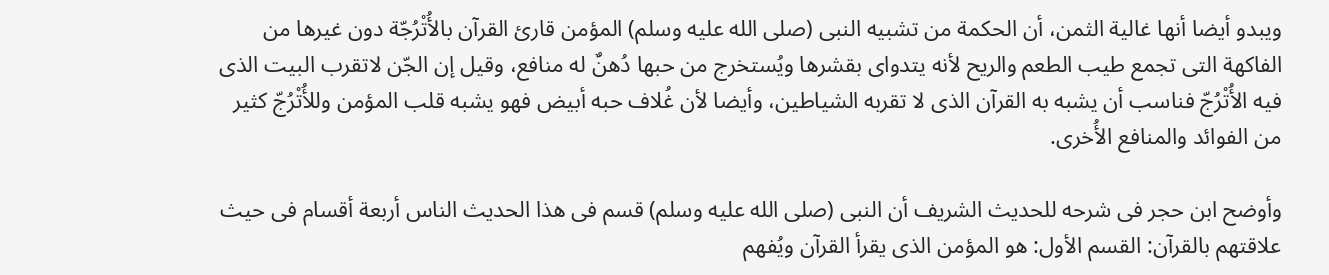ويبدو أيضا أنها غالية الثمن، أن الحكمة من تشبيه النبى (صلى الله عليه وسلم) المؤمن قارئ القرآن بالأُتْرُجّة دون غيرها من الفاكهة التى تجمع طيب الطعم والريح لأنه يتدواى بقشرها ويُستخرج من حبها دُهنٌ له منافع، وقيل إن الجّن لاتقرب البيت الذى فيه الأُتْرُجّ فناسب أن يشبه به القرآن الذى لا تقربه الشياطين، وأيضا لأن غُلاف حبه أبيض فهو يشبه قلب المؤمن وللأُتْرُجّ كثير من الفوائد والمنافع الأُخرى.

وأوضح ابن حجر فى شرحه للحديث الشريف أن النبى (صلى الله عليه وسلم) قسم فى هذا الحديث الناس أربعة أقسام فى حيث علاقتهم بالقرآن: القسم الأول: هو المؤمن الذى يقرأ القرآن ويُفهم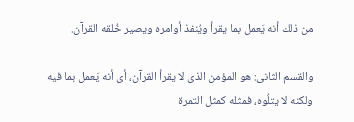من ذلك أنه يَعمل بما يقرأ ويُنفذ أوامره ويصير خُلقه القرآن.

والقسم الثانى: هو المؤمن الذى لا يقرأ القرآن، أى أنه يَعمل بما فيه ولكنه لا يتلُوه، فمثله كمثل التمرة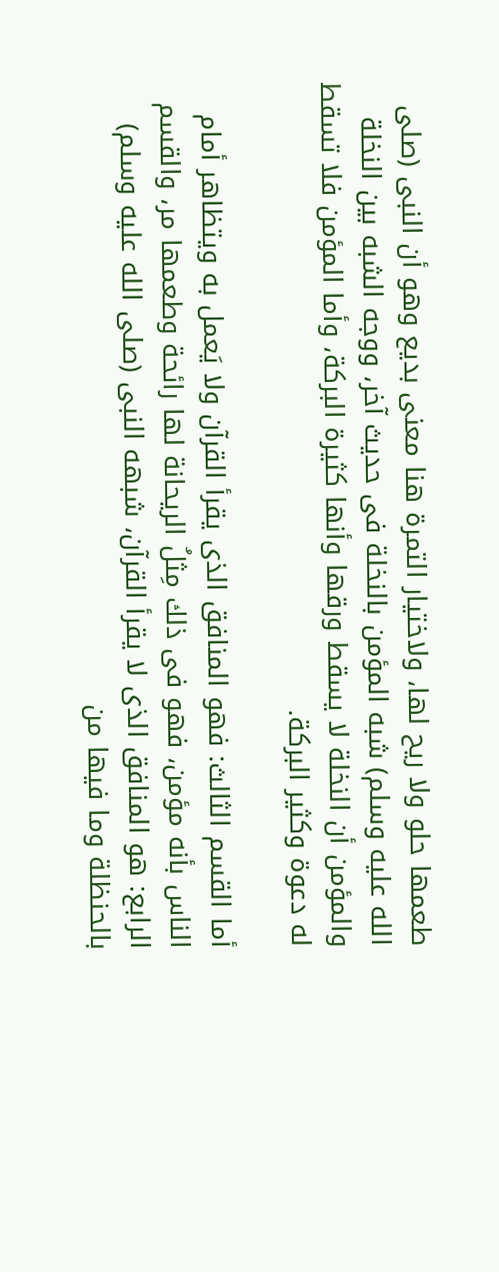طعمها حلو ولا ريح لها، ولاختيار التمرة هنا معنى بديع وهو أن النبى (صلى الله عليه وسلم) شبه المؤمن بالنخلة فى حديث آخر، ووجه الشبه بين النخلة والمؤمن أن النخلة لا يسقط ورقها وأنها كثيرة البركة، وأما المؤمن فلا تسقط له دعوة وكثير البركة.

أما القسم الثالث: فهو المنافق الذى يقرأ القرآن ولا يَعمل به ويتظاهر أمام الناس بأنه مؤمن، فهو فى ذلك مِثلُ الريحانة لها رائحة وطعمها مر، والقسم الرابع: هو المنافق الذى لا يقرأ القرآن، شبهه النبى (صلى الله عليه وسلم) بالحنظلة وما فيها من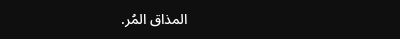المذاق المُر.